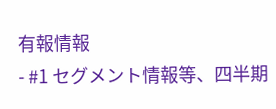有報情報
- #1 セグメント情報等、四半期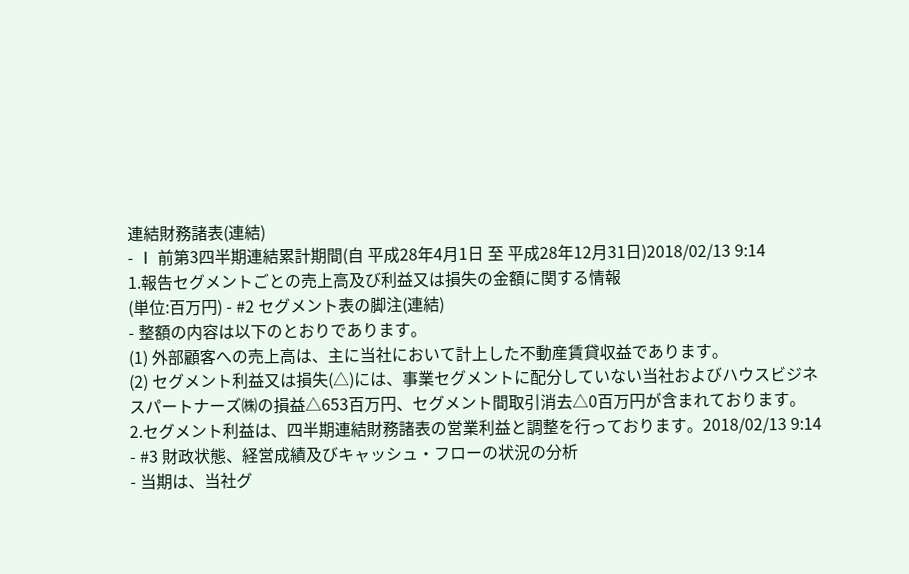連結財務諸表(連結)
- Ⅰ 前第3四半期連結累計期間(自 平成28年4月1日 至 平成28年12月31日)2018/02/13 9:14
1.報告セグメントごとの売上高及び利益又は損失の金額に関する情報
(単位:百万円) - #2 セグメント表の脚注(連結)
- 整額の内容は以下のとおりであります。
(1) 外部顧客への売上高は、主に当社において計上した不動産賃貸収益であります。
(2) セグメント利益又は損失(△)には、事業セグメントに配分していない当社およびハウスビジネスパートナーズ㈱の損益△653百万円、セグメント間取引消去△0百万円が含まれております。
2.セグメント利益は、四半期連結財務諸表の営業利益と調整を行っております。2018/02/13 9:14 - #3 財政状態、経営成績及びキャッシュ・フローの状況の分析
- 当期は、当社グ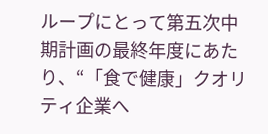ループにとって第五次中期計画の最終年度にあたり、“「食で健康」クオリティ企業へ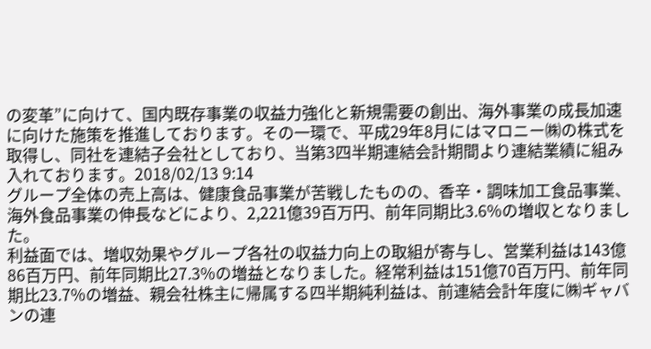の変革”に向けて、国内既存事業の収益力強化と新規需要の創出、海外事業の成長加速に向けた施策を推進しております。その一環で、平成29年8月にはマロニー㈱の株式を取得し、同社を連結子会社としており、当第3四半期連結会計期間より連結業績に組み入れております。2018/02/13 9:14
グループ全体の売上高は、健康食品事業が苦戦したものの、香辛・調味加工食品事業、海外食品事業の伸長などにより、2,221億39百万円、前年同期比3.6%の増収となりました。
利益面では、増収効果やグループ各社の収益力向上の取組が寄与し、営業利益は143億86百万円、前年同期比27.3%の増益となりました。経常利益は151億70百万円、前年同期比23.7%の増益、親会社株主に帰属する四半期純利益は、前連結会計年度に㈱ギャバンの連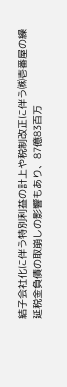結子会社化に伴う特別利益の計上や税制改正に伴う㈱壱番屋の繰延税金負債の取崩しの影響もあり、87億83百万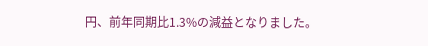円、前年同期比1.3%の減益となりました。